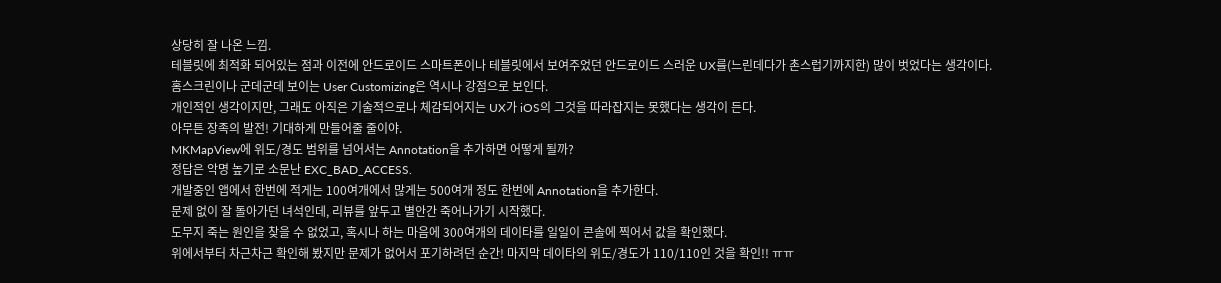상당히 잘 나온 느낌.
테블릿에 최적화 되어있는 점과 이전에 안드로이드 스마트폰이나 테블릿에서 보여주었던 안드로이드 스러운 UX를(느린데다가 촌스럽기까지한) 많이 벗었다는 생각이다.
홈스크린이나 군데군데 보이는 User Customizing은 역시나 강점으로 보인다.
개인적인 생각이지만, 그래도 아직은 기술적으로나 체감되어지는 UX가 iOS의 그것을 따라잡지는 못했다는 생각이 든다.
아무튼 장족의 발전! 기대하게 만들어줄 줄이야.
MKMapView에 위도/경도 범위를 넘어서는 Annotation을 추가하면 어떻게 될까?
정답은 악명 높기로 소문난 EXC_BAD_ACCESS.
개발중인 앱에서 한번에 적게는 100여개에서 많게는 500여개 정도 한번에 Annotation을 추가한다.
문제 없이 잘 돌아가던 녀석인데, 리뷰를 앞두고 별안간 죽어나가기 시작했다.
도무지 죽는 원인을 찾을 수 없었고, 혹시나 하는 마음에 300여개의 데이타를 일일이 콘솔에 찍어서 값을 확인했다.
위에서부터 차근차근 확인해 봤지만 문제가 없어서 포기하려던 순간! 마지막 데이타의 위도/경도가 110/110인 것을 확인!! ㅠㅠ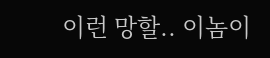이런 망할.. 이놈이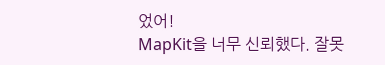었어!
MapKit을 너무 신뢰했다. 잘못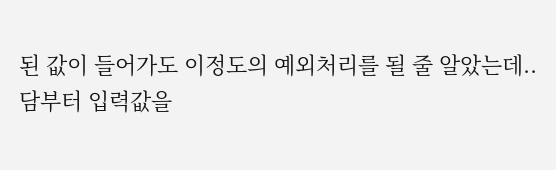된 값이 들어가도 이정도의 예외처리를 될 줄 알았는데..
담부터 입력값을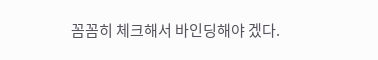꼼꼼히 체크해서 바인딩해야 겠다.